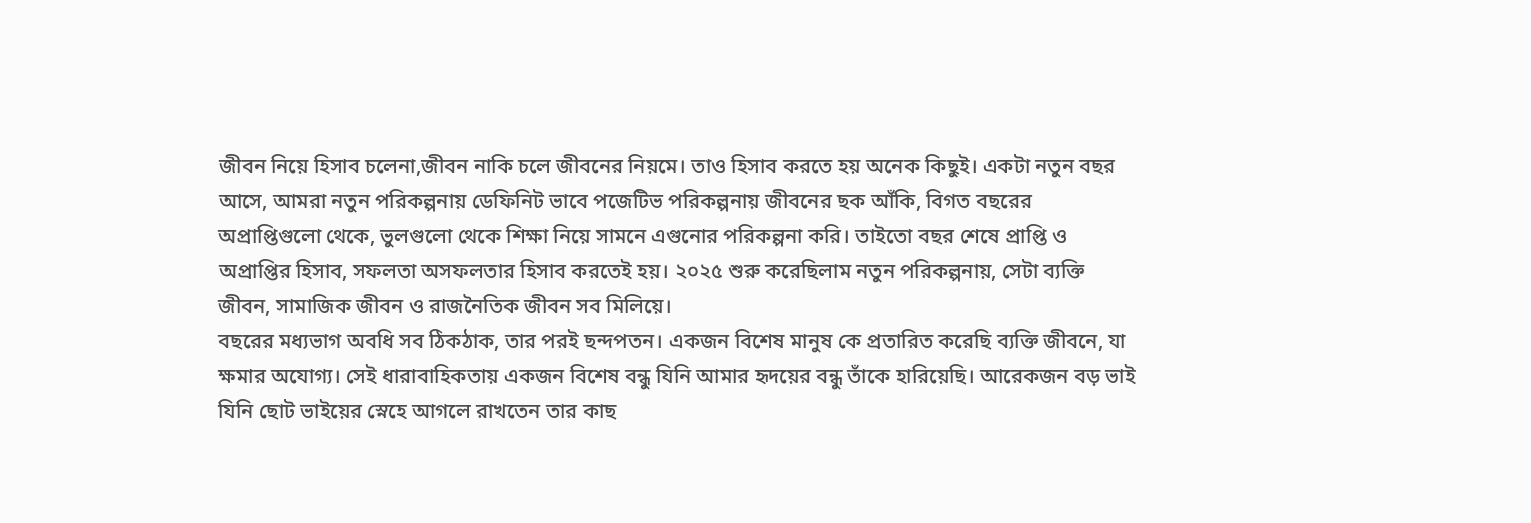জীবন নিয়ে হিসাব চলেনা,জীবন নাকি চলে জীবনের নিয়মে। তাও হিসাব করতে হয় অনেক কিছুই। একটা নতুন বছর আসে, আমরা নতুন পরিকল্পনায় ডেফিনিট ভাবে পজেটিভ পরিকল্পনায় জীবনের ছক আঁকি, বিগত বছরের অপ্রাপ্তিগুলো থেকে, ভুলগুলো থেকে শিক্ষা নিয়ে সামনে এগুনোর পরিকল্পনা করি। তাইতো বছর শেষে প্রাপ্তি ও অপ্রাপ্তির হিসাব, সফলতা অসফলতার হিসাব করতেই হয়। ২০২৫ শুরু করেছিলাম নতুন পরিকল্পনায়, সেটা ব্যক্তি জীবন, সামাজিক জীবন ও রাজনৈতিক জীবন সব মিলিয়ে।
বছরের মধ্যভাগ অবধি সব ঠিকঠাক, তার পরই ছন্দপতন। একজন বিশেষ মানুষ কে প্রতারিত করেছি ব্যক্তি জীবনে, যা ক্ষমার অযোগ্য। সেই ধারাবাহিকতায় একজন বিশেষ বন্ধু যিনি আমার হৃদয়ের বন্ধু তাঁকে হারিয়েছি। আরেকজন বড় ভাই যিনি ছোট ভাইয়ের স্নেহে আগলে রাখতেন তার কাছ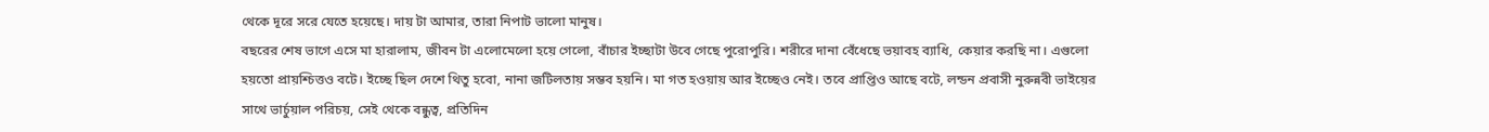থেকে দূরে সরে যেতে হয়েছে। দায় টা আমার, তারা নিপাট ভালো মানুষ।
বছরের শেষ ভাগে এসে মা হারালাম, জীবন টা এলোমেলো হয়ে গেলো, বাঁচার ইচ্ছাটা উবে গেছে পুরোপুরি। শরীরে দানা বেঁধেছে ভয়াবহ ব্যাধি, কেয়ার করছি না। এগুলো হয়তো প্রায়শ্চিত্তও বটে। ইচ্ছে ছিল দেশে থিতু হবো, নানা জটিলতায় সম্ভব হয়নি। মা গত হওয়ায় আর ইচ্ছেও নেই। তবে প্রাপ্তিও আছে বটে, লন্ডন প্রবাসী নুরুন্নবী ভাইয়ের সাথে ভার্চুয়াল পরিচয়, সেই থেকে বন্ধুত্ব, প্রতিদিন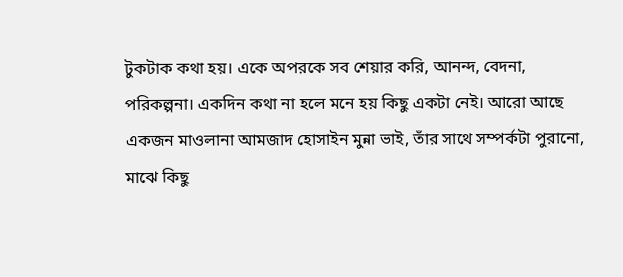টুকটাক কথা হয়। একে অপরকে সব শেয়ার করি, আনন্দ, বেদনা, পরিকল্পনা। একদিন কথা না হলে মনে হয় কিছু একটা নেই। আরো আছে একজন মাওলানা আমজাদ হোসাইন মুন্না ভাই, তাঁর সাথে সম্পর্কটা পুরানো, মাঝে কিছু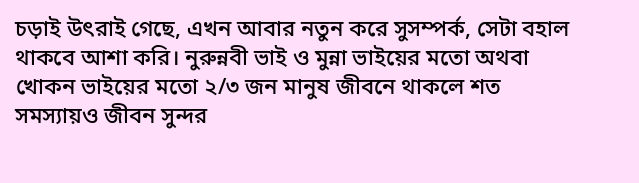চড়াই উৎরাই গেছে, এখন আবার নতুন করে সুসম্পর্ক, সেটা বহাল থাকবে আশা করি। নুরুন্নবী ভাই ও মুন্না ভাইয়ের মতো অথবা খোকন ভাইয়ের মতো ২/৩ জন মানুষ জীবনে থাকলে শত সমস্যায়ও জীবন সুন্দর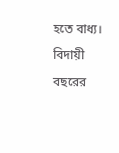হতে বাধ্য। বিদায়ী বছরের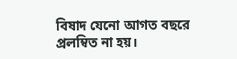বিষাদ যেনো আগত বছরে প্রলম্বিত না হয়।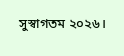সুস্বাগতম ২০২৬।